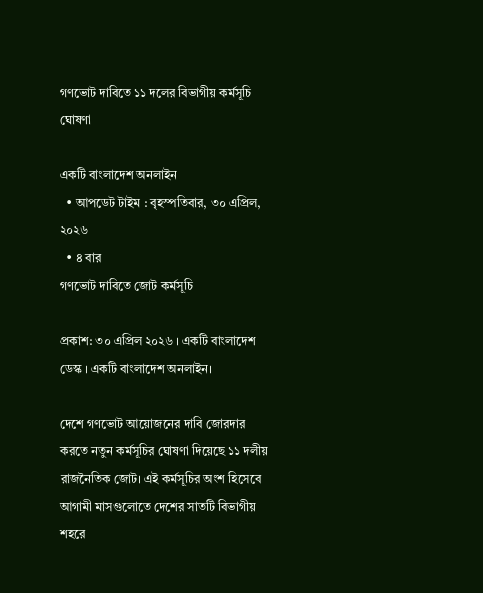গণভোট দাবিতে ১১ দলের বিভাগীয় কর্মসূচি ঘোষণা

একটি বাংলাদেশ অনলাইন
  • আপডেট টাইম : বৃহস্পতিবার, ৩০ এপ্রিল, ২০২৬
  • ৪ বার
গণভোট দাবিতে জোট কর্মসূচি

প্রকাশ: ৩০ এপ্রিল ২০২৬ । একটি বাংলাদেশ ডেস্ক । একটি বাংলাদেশ অনলাইন।

দেশে গণভোট আয়োজনের দাবি জোরদার করতে নতুন কর্মসূচির ঘোষণা দিয়েছে ১১ দলীয় রাজনৈতিক জোট। এই কর্মসূচির অংশ হিসেবে আগামী মাসগুলোতে দেশের সাতটি বিভাগীয় শহরে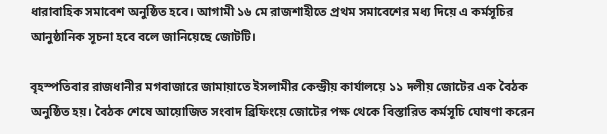ধারাবাহিক সমাবেশ অনুষ্ঠিত হবে। আগামী ১৬ মে রাজশাহীতে প্রথম সমাবেশের মধ্য দিয়ে এ কর্মসূচির আনুষ্ঠানিক সূচনা হবে বলে জানিয়েছে জোটটি।

বৃহস্পতিবার রাজধানীর মগবাজারে জামায়াতে ইসলামীর কেন্দ্রীয় কার্যালয়ে ১১ দলীয় জোটের এক বৈঠক অনুষ্ঠিত হয়। বৈঠক শেষে আয়োজিত সংবাদ ব্রিফিংয়ে জোটের পক্ষ থেকে বিস্তারিত কর্মসূচি ঘোষণা করেন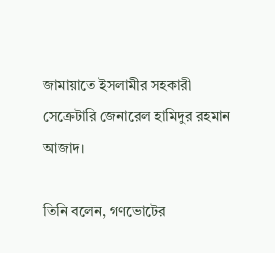জামায়াতে ইসলামীর সহকারী সেক্রেটারি জেনারেল হামিদুর রহমান আজাদ।

তিনি বলেন, গণভোটের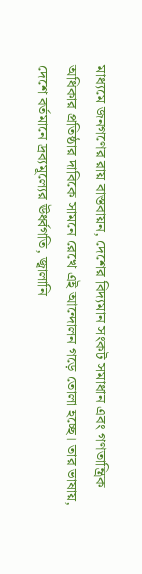মাধ্যমে জনগণের রায় বাস্তবায়ন, দেশের বিদ্যমান সংকট সমাধান এবং গণতান্ত্রিক অধিকার প্রতিষ্ঠার দাবিকে সামনে রেখে এই আন্দোলন গড়ে তোলা হচ্ছে। তার ভাষায়, দেশে বর্তমানে দ্রব্যমূল্যের ঊর্ধ্বগতি, জ্বালানি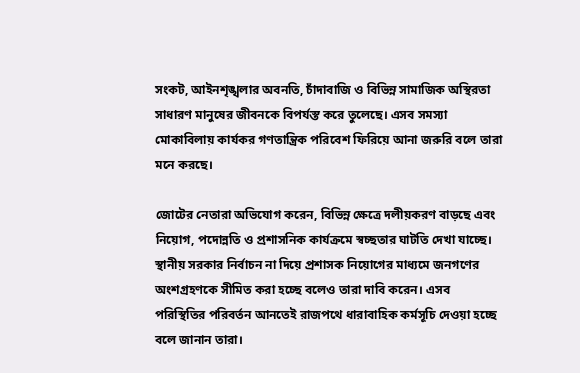সংকট, আইনশৃঙ্খলার অবনতি, চাঁদাবাজি ও বিভিন্ন সামাজিক অস্থিরতা সাধারণ মানুষের জীবনকে বিপর্যস্ত করে তুলেছে। এসব সমস্যা মোকাবিলায় কার্যকর গণতান্ত্রিক পরিবেশ ফিরিয়ে আনা জরুরি বলে তারা মনে করছে।

জোটের নেতারা অভিযোগ করেন, বিভিন্ন ক্ষেত্রে দলীয়করণ বাড়ছে এবং নিয়োগ, পদোন্নতি ও প্রশাসনিক কার্যক্রমে স্বচ্ছতার ঘাটতি দেখা যাচ্ছে। স্থানীয় সরকার নির্বাচন না দিয়ে প্রশাসক নিয়োগের মাধ্যমে জনগণের অংশগ্রহণকে সীমিত করা হচ্ছে বলেও তারা দাবি করেন। এসব পরিস্থিতির পরিবর্তন আনতেই রাজপথে ধারাবাহিক কর্মসূচি দেওয়া হচ্ছে বলে জানান তারা।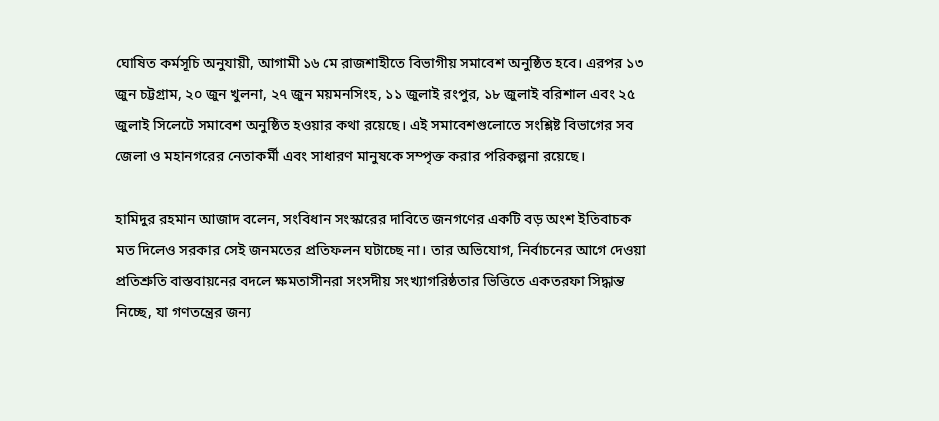ঘোষিত কর্মসূচি অনুযায়ী, আগামী ১৬ মে রাজশাহীতে বিভাগীয় সমাবেশ অনুষ্ঠিত হবে। এরপর ১৩ জুন চট্টগ্রাম, ২০ জুন খুলনা, ২৭ জুন ময়মনসিংহ, ১১ জুলাই রংপুর, ১৮ জুলাই বরিশাল এবং ২৫ জুলাই সিলেটে সমাবেশ অনুষ্ঠিত হওয়ার কথা রয়েছে। এই সমাবেশগুলোতে সংশ্লিষ্ট বিভাগের সব জেলা ও মহানগরের নেতাকর্মী এবং সাধারণ মানুষকে সম্পৃক্ত করার পরিকল্পনা রয়েছে।

হামিদুর রহমান আজাদ বলেন, সংবিধান সংস্কারের দাবিতে জনগণের একটি বড় অংশ ইতিবাচক মত দিলেও সরকার সেই জনমতের প্রতিফলন ঘটাচ্ছে না। তার অভিযোগ, নির্বাচনের আগে দেওয়া প্রতিশ্রুতি বাস্তবায়নের বদলে ক্ষমতাসীনরা সংসদীয় সংখ্যাগরিষ্ঠতার ভিত্তিতে একতরফা সিদ্ধান্ত নিচ্ছে, যা গণতন্ত্রের জন্য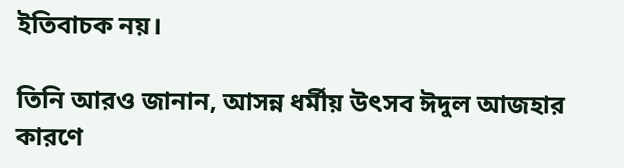ইতিবাচক নয়।

তিনি আরও জানান, আসন্ন ধর্মীয় উৎসব ঈদুল আজহার কারণে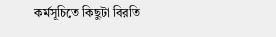কর্মসূচিতে কিছুটা বিরতি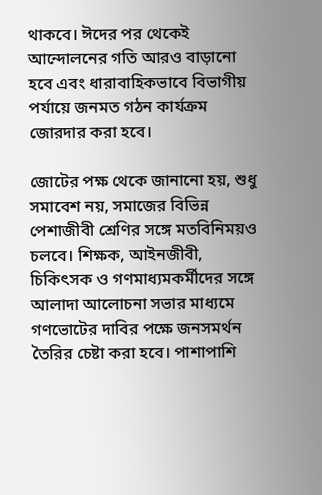থাকবে। ঈদের পর থেকেই আন্দোলনের গতি আরও বাড়ানো হবে এবং ধারাবাহিকভাবে বিভাগীয় পর্যায়ে জনমত গঠন কার্যক্রম জোরদার করা হবে।

জোটের পক্ষ থেকে জানানো হয়, শুধু সমাবেশ নয়, সমাজের বিভিন্ন পেশাজীবী শ্রেণির সঙ্গে মতবিনিময়ও চলবে। শিক্ষক, আইনজীবী, চিকিৎসক ও গণমাধ্যমকর্মীদের সঙ্গে আলাদা আলোচনা সভার মাধ্যমে গণভোটের দাবির পক্ষে জনসমর্থন তৈরির চেষ্টা করা হবে। পাশাপাশি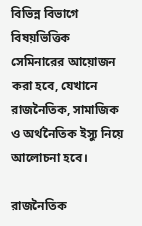বিভিন্ন বিভাগে বিষয়ভিত্তিক সেমিনারের আয়োজন করা হবে, যেখানে রাজনৈতিক, সামাজিক ও অর্থনৈতিক ইস্যু নিয়ে আলোচনা হবে।

রাজনৈতিক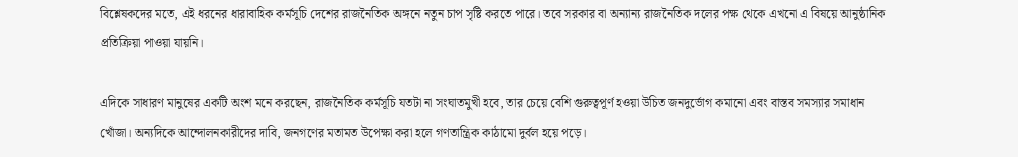বিশ্লেষকদের মতে, এই ধরনের ধারাবাহিক কর্মসূচি দেশের রাজনৈতিক অঙ্গনে নতুন চাপ সৃষ্টি করতে পারে। তবে সরকার বা অন্যান্য রাজনৈতিক দলের পক্ষ থেকে এখনো এ বিষয়ে আনুষ্ঠানিক প্রতিক্রিয়া পাওয়া যায়নি।

এদিকে সাধারণ মানুষের একটি অংশ মনে করছেন, রাজনৈতিক কর্মসূচি যতটা না সংঘাতমুখী হবে, তার চেয়ে বেশি গুরুত্বপূর্ণ হওয়া উচিত জনদুর্ভোগ কমানো এবং বাস্তব সমস্যার সমাধান খোঁজা। অন্যদিকে আন্দোলনকারীদের দাবি, জনগণের মতামত উপেক্ষা করা হলে গণতান্ত্রিক কাঠামো দুর্বল হয়ে পড়ে।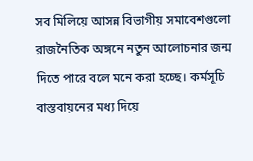সব মিলিয়ে আসন্ন বিভাগীয় সমাবেশগুলো রাজনৈতিক অঙ্গনে নতুন আলোচনার জন্ম দিতে পারে বলে মনে করা হচ্ছে। কর্মসূচি বাস্তবায়নের মধ্য দিয়ে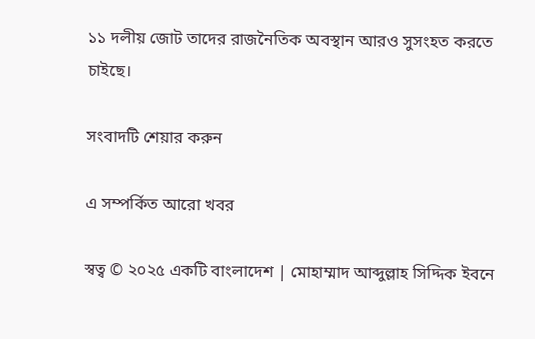১১ দলীয় জোট তাদের রাজনৈতিক অবস্থান আরও সুসংহত করতে চাইছে।

সংবাদটি শেয়ার করুন

এ সম্পর্কিত আরো খবর

স্বত্ব © ২০২৫ একটি বাংলাদেশ | মোহাম্মাদ আব্দুল্লাহ সিদ্দিক ইবনে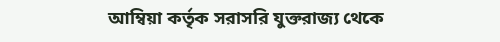আম্বিয়া কর্তৃক সরাসরি যুক্তরাজ্য থেকে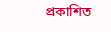প্রকাশিত